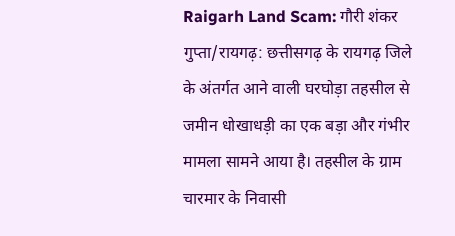Raigarh Land Scam: गौरी शंकर गुप्ता/रायगढ़: छत्तीसगढ़ के रायगढ़ जिले के अंतर्गत आने वाली घरघोड़ा तहसील से जमीन धोखाधड़ी का एक बड़ा और गंभीर मामला सामने आया है। तहसील के ग्राम चारमार के निवासी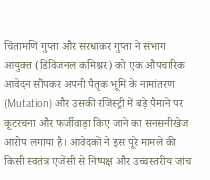चिंतामणि गुप्ता और सरधाकर गुप्ता ने संभाग आयुक्त (डिविजनल कमिश्नर) को एक औपचारिक आवेदन सौंपकर अपनी पैतृक भूमि के नामांतरण (Mutation) और उसकी रजिस्ट्री में बड़े पैमाने पर कूटरचना और फर्जीवाड़ा किए जाने का सनसनीखेज आरोप लगाया है। आवेदकों ने इस पूरे मामले की किसी स्वतंत्र एजेंसी से निष्पक्ष और उच्चस्तरीय जांच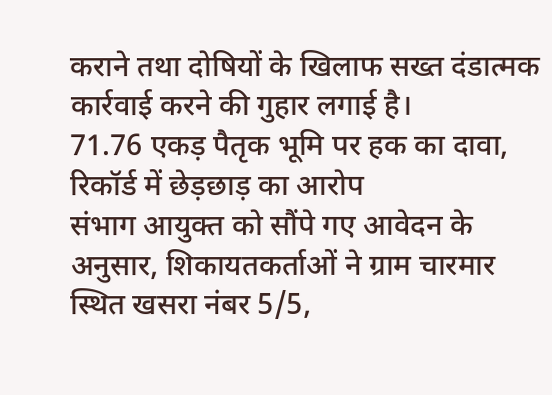कराने तथा दोषियों के खिलाफ सख्त दंडात्मक कार्रवाई करने की गुहार लगाई है।
71.76 एकड़ पैतृक भूमि पर हक का दावा, रिकॉर्ड में छेड़छाड़ का आरोप
संभाग आयुक्त को सौंपे गए आवेदन के अनुसार, शिकायतकर्ताओं ने ग्राम चारमार स्थित खसरा नंबर 5/5,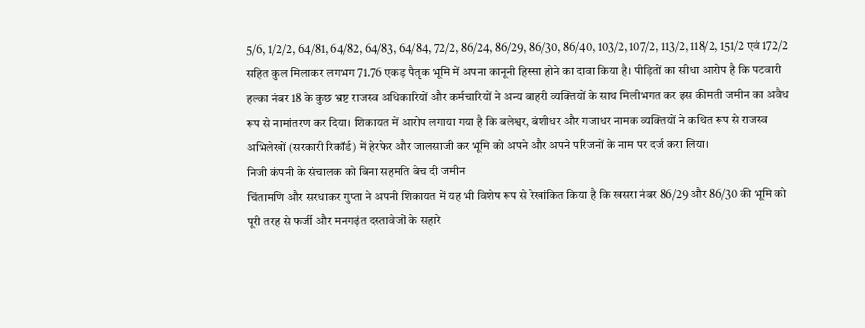5/6, 1/2/2, 64/81, 64/82, 64/83, 64/84, 72/2, 86/24, 86/29, 86/30, 86/40, 103/2, 107/2, 113/2, 118/2, 151/2 एवं 172/2 सहित कुल मिलाकर लगभग 71.76 एकड़ पैतृक भूमि में अपना कानूनी हिस्सा होने का दावा किया है। पीड़ितों का सीधा आरोप है कि पटवारी हल्का नंबर 18 के कुछ भ्रष्ट राजस्व अधिकारियों और कर्मचारियों ने अन्य बाहरी व्यक्तियों के साथ मिलीभगत कर इस कीमती जमीन का अवैध रूप से नामांतरण कर दिया। शिकायत में आरोप लगाया गया है कि बलेश्वर, बंशीधर और गजाधर नामक व्यक्तियों ने कथित रूप से राजस्व अभिलेखों (सरकारी रिकॉर्ड) में हेरफेर और जालसाजी कर भूमि को अपने और अपने परिजनों के नाम पर दर्ज करा लिया।
निजी कंपनी के संचालक को बिना सहमति बेच दी जमीन
चिंतामणि और सरधाकर गुप्ता ने अपनी शिकायत में यह भी विशेष रूप से रेखांकित किया है कि खसरा नंबर 86/29 और 86/30 की भूमि को पूरी तरह से फर्जी और मनगढ़ंत दस्तावेजों के सहारे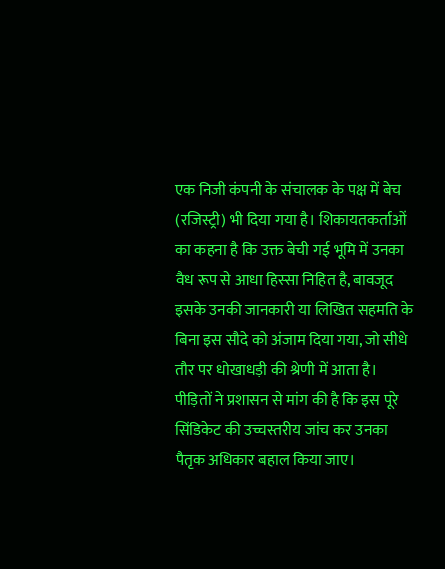एक निजी कंपनी के संचालक के पक्ष में बेच (रजिस्ट्री) भी दिया गया है। शिकायतकर्ताओं का कहना है कि उक्त बेची गई भूमि में उनका वैध रूप से आधा हिस्सा निहित है, बावजूद इसके उनकी जानकारी या लिखित सहमति के बिना इस सौदे को अंजाम दिया गया, जो सीधे तौर पर धोखाधड़ी की श्रेणी में आता है। पीड़ितों ने प्रशासन से मांग की है कि इस पूरे सिंडिकेट की उच्चस्तरीय जांच कर उनका पैतृक अधिकार बहाल किया जाए।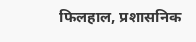फिलहाल, प्रशासनिक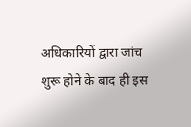अधिकारियों द्वारा जांच शुरू होने के बाद ही इस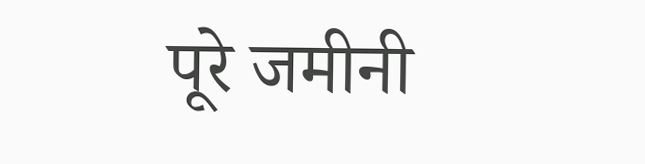पूरे जमीनी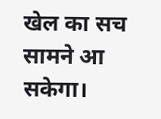खेल का सच सामने आ सकेगा।